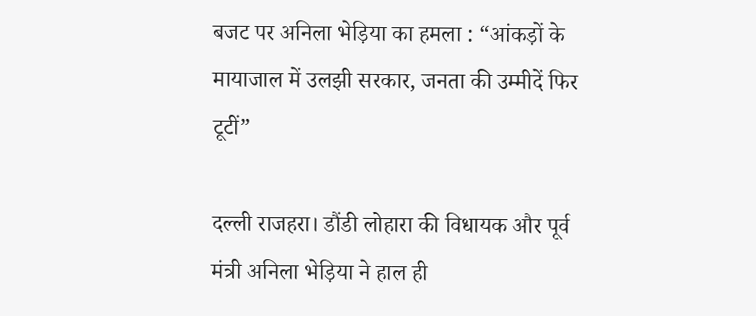बजट पर अनिला भेड़िया का हमला : “आंकड़ों के मायाजाल में उलझी सरकार, जनता की उम्मीदें फिर टूटीं”

दल्ली राजहरा। डौंडी लोहारा की विधायक और पूर्व मंत्री अनिला भेड़िया ने हाल ही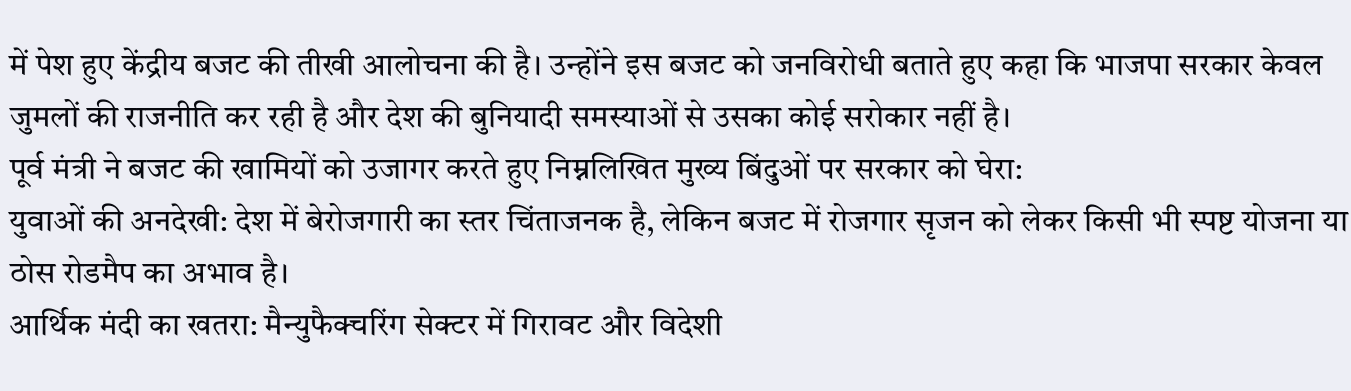में पेश हुए केंद्रीय बजट की तीखी आलोचना की है। उन्होंने इस बजट को जनविरोधी बताते हुए कहा कि भाजपा सरकार केवल जुमलों की राजनीति कर रही है और देश की बुनियादी समस्याओं से उसका कोई सरोकार नहीं है।
पूर्व मंत्री ने बजट की खामियों को उजागर करते हुए निम्नलिखित मुख्य बिंदुओं पर सरकार को घेरा:
युवाओं की अनदेखी: देश में बेरोजगारी का स्तर चिंताजनक है, लेकिन बजट में रोजगार सृजन को लेकर किसी भी स्पष्ट योजना या ठोस रोडमैप का अभाव है।
आर्थिक मंदी का खतरा: मैन्युफैक्चरिंग सेक्टर में गिरावट और विदेशी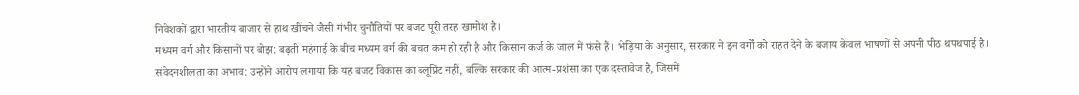निवेशकों द्वारा भारतीय बाजार से हाथ खींचने जैसी गंभीर चुनौतियों पर बजट पूरी तरह खामोश है।
मध्यम वर्ग और किसानों पर बोझ: बढ़ती महंगाई के बीच मध्यम वर्ग की बचत कम हो रही है और किसान कर्ज के जाल में फंसे हैं। भेड़िया के अनुसार, सरकार ने इन वर्गों को राहत देने के बजाय केवल भाषणों से अपनी पीठ थपथपाई है।
संवेदनशीलता का अभाव: उन्होंने आरोप लगाया कि यह बजट विकास का ब्लूप्रिंट नहीं, बल्कि सरकार की आत्म-प्रशंसा का एक दस्तावेज है, जिसमें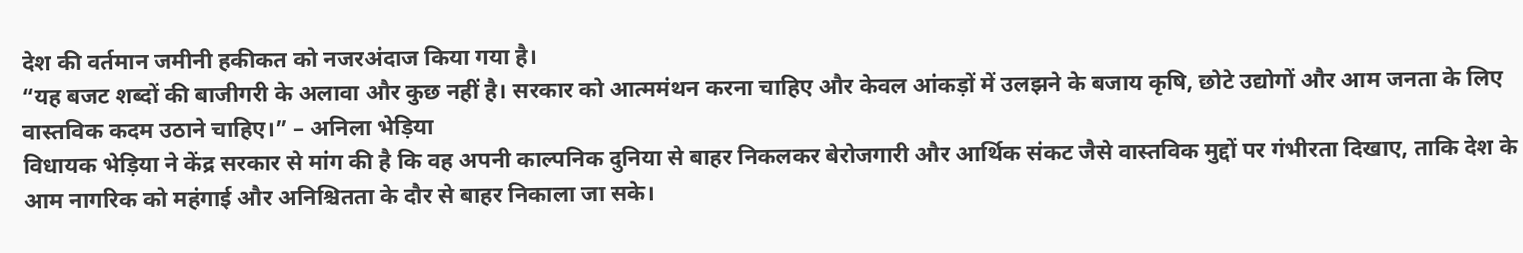देश की वर्तमान जमीनी हकीकत को नजरअंदाज किया गया है।
“यह बजट शब्दों की बाजीगरी के अलावा और कुछ नहीं है। सरकार को आत्ममंथन करना चाहिए और केवल आंकड़ों में उलझने के बजाय कृषि, छोटे उद्योगों और आम जनता के लिए वास्तविक कदम उठाने चाहिए।” – अनिला भेड़िया
विधायक भेड़िया ने केंद्र सरकार से मांग की है कि वह अपनी काल्पनिक दुनिया से बाहर निकलकर बेरोजगारी और आर्थिक संकट जैसे वास्तविक मुद्दों पर गंभीरता दिखाए, ताकि देश के आम नागरिक को महंगाई और अनिश्चितता के दौर से बाहर निकाला जा सके।